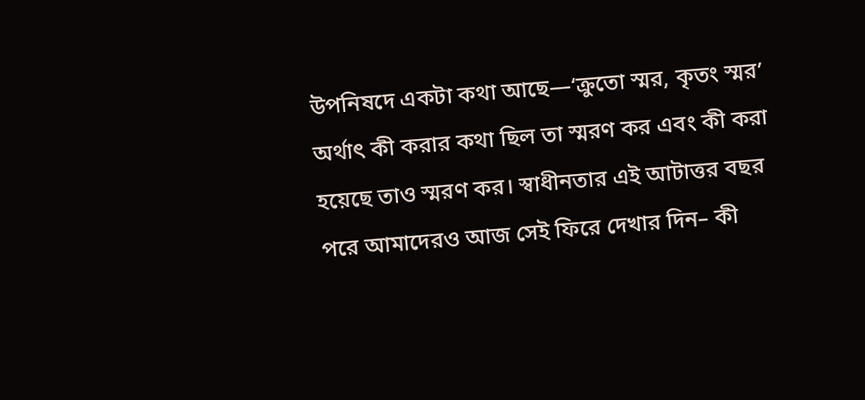উপনিষদে একটা কথা আছে—‘ক্রুতো স্মর, কৃতং স্মর’ অর্থাৎ কী করার কথা ছিল তা স্মরণ কর এবং কী করা হয়েছে তাও স্মরণ কর। স্বাধীনতার এই আটাত্তর বছর পরে আমাদেরও আজ সেই ফিরে দেখার দিন– কী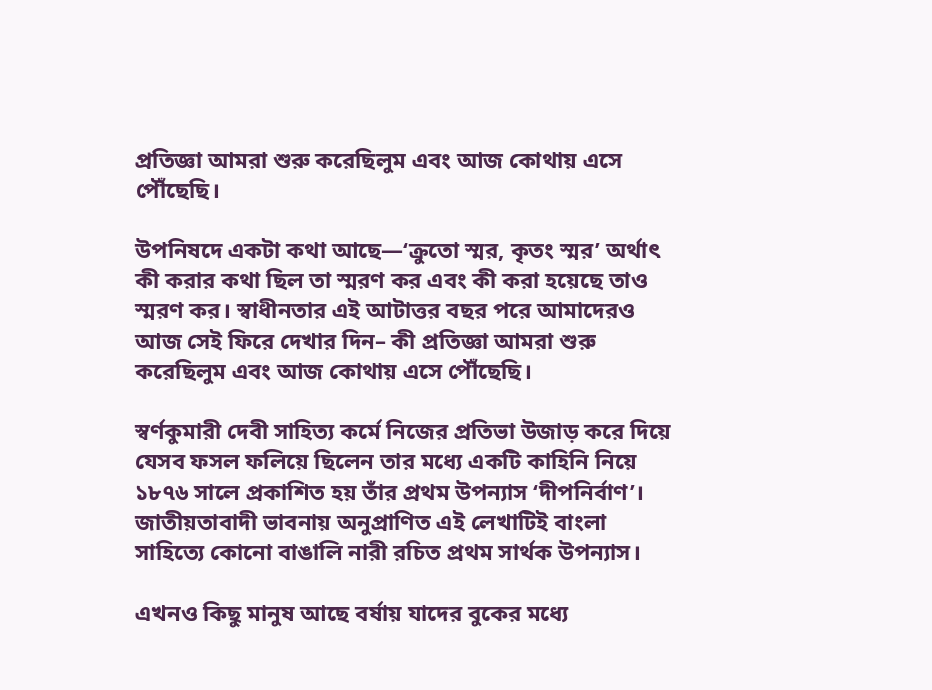প্রতিজ্ঞা আমরা শুরু করেছিলুম এবং আজ কোথায় এসে পৌঁছেছি।

উপনিষদে একটা কথা আছে—‘ক্রুতো স্মর, কৃতং স্মর’ অর্থাৎ কী করার কথা ছিল তা স্মরণ কর এবং কী করা হয়েছে তাও স্মরণ কর। স্বাধীনতার এই আটাত্তর বছর পরে আমাদেরও আজ সেই ফিরে দেখার দিন– কী প্রতিজ্ঞা আমরা শুরু করেছিলুম এবং আজ কোথায় এসে পৌঁছেছি।

স্বর্ণকুমারী দেবী সাহিত্য কর্মে নিজের প্রতিভা উজাড় করে দিয়ে যেসব ফসল ফলিয়ে ছিলেন তার মধ্যে একটি কাহিনি নিয়ে ১৮৭৬ সালে প্রকাশিত হয় তাঁর প্রথম উপন্যাস ‘দীপনির্বাণ’। জাতীয়তাবাদী ভাবনায় অনুপ্রাণিত এই লেখাটিই বাংলা সাহিত্যে কোনো বাঙালি নারী রচিত প্রথম সার্থক উপন্যাস।

এখনও কিছু মানুষ আছে বর্ষায় যাদের বুকের মধ্যে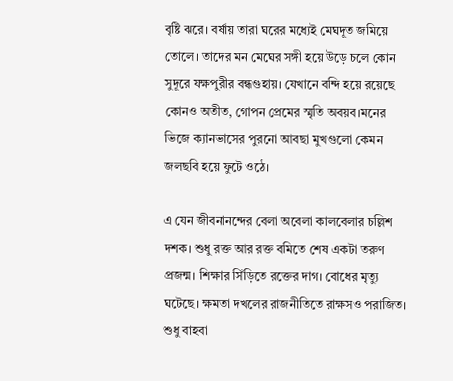বৃষ্টি ঝরে। বর্ষায় তারা ঘরের মধ্যেই মেঘদূত জমিয়ে তোলে। তাদের মন মেঘের সঙ্গী হয়ে উড়ে চলে কোন সুদূরে যক্ষপুরীর বন্ধগুহায়। যেখানে বন্দি হয়ে রয়েছে কোনও অতীত, গোপন প্রেমের স্মৃতি অবয়ব।মনের ভিজে ক্যানভাসের পুরনো আবছা মুখগুলো কেমন জলছবি হয়ে ফুটে ওঠে।

এ যেন জীবনানন্দের বেলা অবেলা কালবেলার চল্লিশ দশক। শুধু রক্ত আর রক্ত বমিতে শেষ একটা তরুণ প্রজন্ম। শিক্ষার সিঁড়িতে রক্তের দাগ। বোধের মৃত্যু ঘটেছে। ক্ষমতা দখলের রাজনীতিতে রাক্ষসও পরাজিত। শুধু বাহবা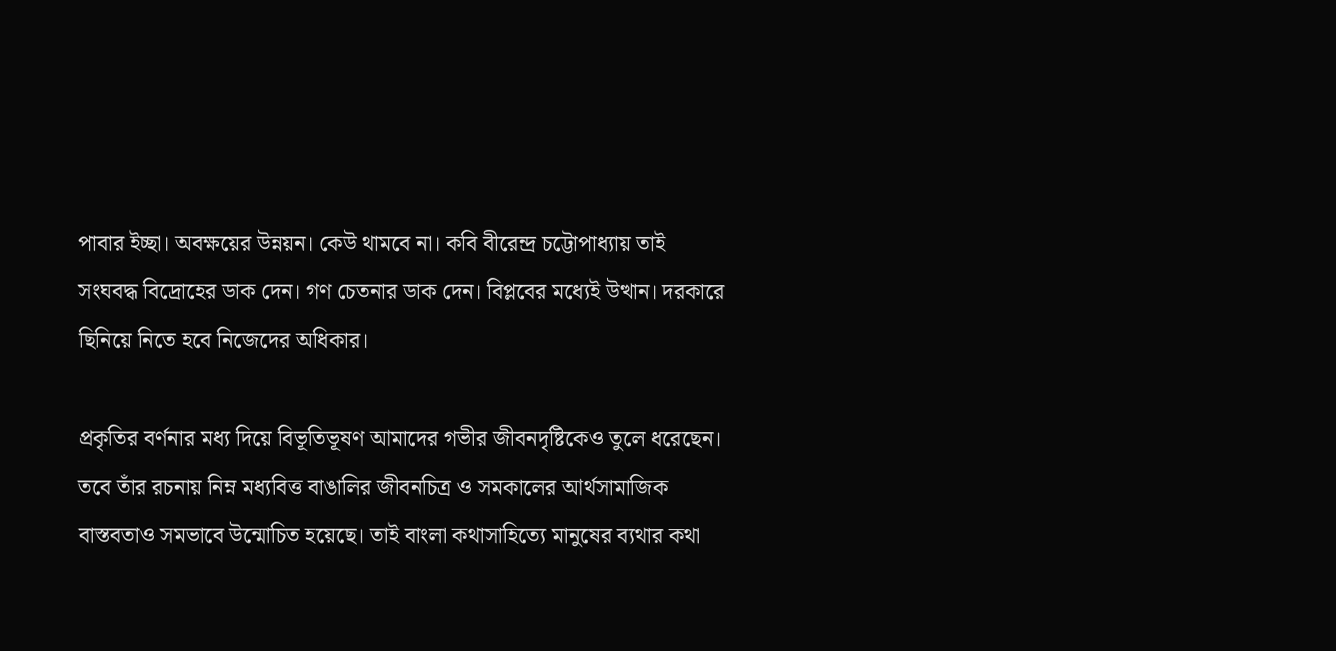পাবার ইচ্ছা। অবক্ষয়ের উন্নয়ন। কেউ থামবে না। কবি বীরেন্দ্র চট্টোপাধ্যায় তাই সংঘবদ্ধ বিদ্রোহের ডাক দেন। গণ চেতনার ডাক দেন। বিপ্লবের মধ্যেই উত্থান। দরকারে ছিনিয়ে নিতে হবে নিজেদের অধিকার।

প্রকৃতির বর্ণনার মধ্য দিয়ে বিভূতিভূষণ আমাদের গভীর জীবনদৃষ্টিকেও তুলে ধরেছেন। তবে তাঁর রচনায় নিম্ন মধ্যবিত্ত বাঙালির জীবনচিত্র ও সমকালের আর্থসামাজিক বাস্তবতাও সমভাবে উন্মোচিত হয়েছে। তাই বাংলা কথাসাহিত্যে মানুষের ব্যথার কথা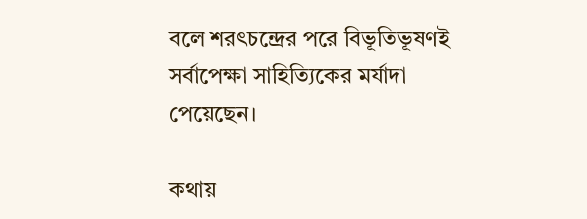বলে শরৎচন্দ্রের পরে বিভূতিভূষণই সর্বাপেক্ষা সাহিত্যিকের মর্যাদা পেয়েছেন।

কথায়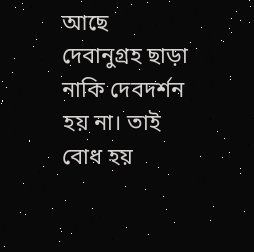আছে দেবানুগ্রহ ছাড়া নাকি দেবদর্শন হয় না। তাই বোধ হয়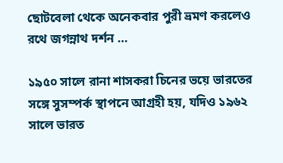ছোটবেলা থেকে অনেকবার পুরী ভ্রমণ করলেও রথে জগন্নাথ দর্শন …

১৯৫০ সালে রানা শাসকরা চিনের ভয়ে ভারতের সঙ্গে সুসম্পর্ক স্থাপনে আগ্রহী হয়, যদিও ১৯৬২ সালে ভারত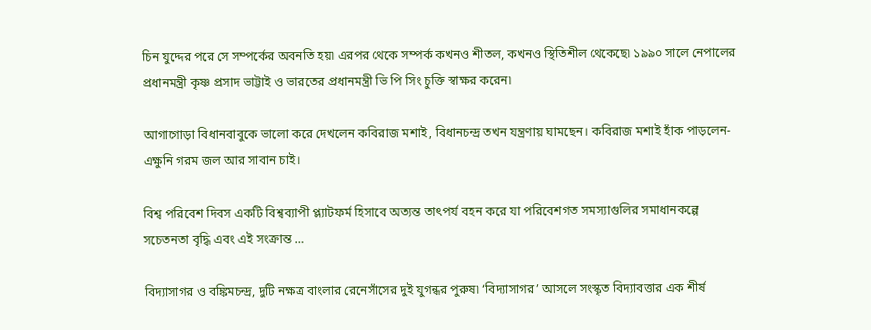চিন যুদ্দের পরে সে সম্পর্কের অবনতি হয়৷ এরপর থেকে সম্পর্ক কখনও শীতল, কখনও স্থিতিশীল থেকেছে৷ ১৯৯০ সালে নেপালের প্রধানমন্ত্রী কৃষ্ণ প্রসাদ ভাট্টাই ও ভারতের প্রধানমন্ত্রী ভি পি সিং চুক্তি স্বাক্ষর করেন৷

আগাগোড়া বিধানবাবুকে ভালো করে দেখলেন কবিরাজ মশাই, বিধানচন্দ্র তখন যন্ত্রণায় ঘামছেন। কবিরাজ মশাই হাঁক পাড়লেন-এক্ষুনি গরম জল আর সাবান চাই।

বিশ্ব পরিবেশ দিবস একটি বিশ্বব্যাপী প্ল্যাটফর্ম হিসাবে অত্যন্ত তাৎপর্য বহন করে যা পরিবেশগত সমস্যাগুলির সমাধানকল্পে সচেতনতা বৃদ্ধি এবং এই সংক্রান্ত …

বিদ্যাসাগর ও বঙ্কিমচন্দ্র, দুটি নক্ষত্র বাংলার রেনেসাঁসের দুই যুগন্ধর পুরুষ৷ ‘বিদ্যাসাগর’ আসলে সংস্কৃত বিদ্যাবত্তার এক শীর্ষ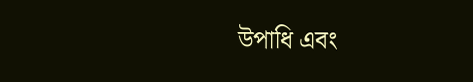উপাধি এবং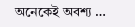অনেকেই অবশ্য …